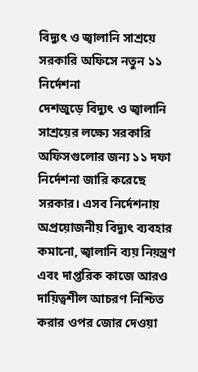বিদ্যুৎ ও জ্বালানি সাশ্রয়ে সরকারি অফিসে নতুন ১১ নির্দেশনা
দেশজুড়ে বিদ্যুৎ ও জ্বালানি সাশ্রয়ের লক্ষ্যে সরকারি অফিসগুলোর জন্য ১১ দফা নির্দেশনা জারি করেছে সরকার। এসব নির্দেশনায় অপ্রয়োজনীয় বিদ্যুৎ ব্যবহার কমানো, জ্বালানি ব্যয় নিয়ন্ত্রণ এবং দাপ্তরিক কাজে আরও দায়িত্বশীল আচরণ নিশ্চিত করার ওপর জোর দেওয়া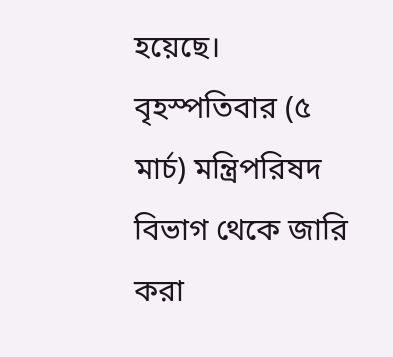হয়েছে।
বৃহস্পতিবার (৫ মার্চ) মন্ত্রিপরিষদ বিভাগ থেকে জারি করা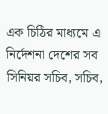এক চিঠির মাধ্যমে এ নির্দেশনা দেশের সব সিনিয়র সচিব, সচিব,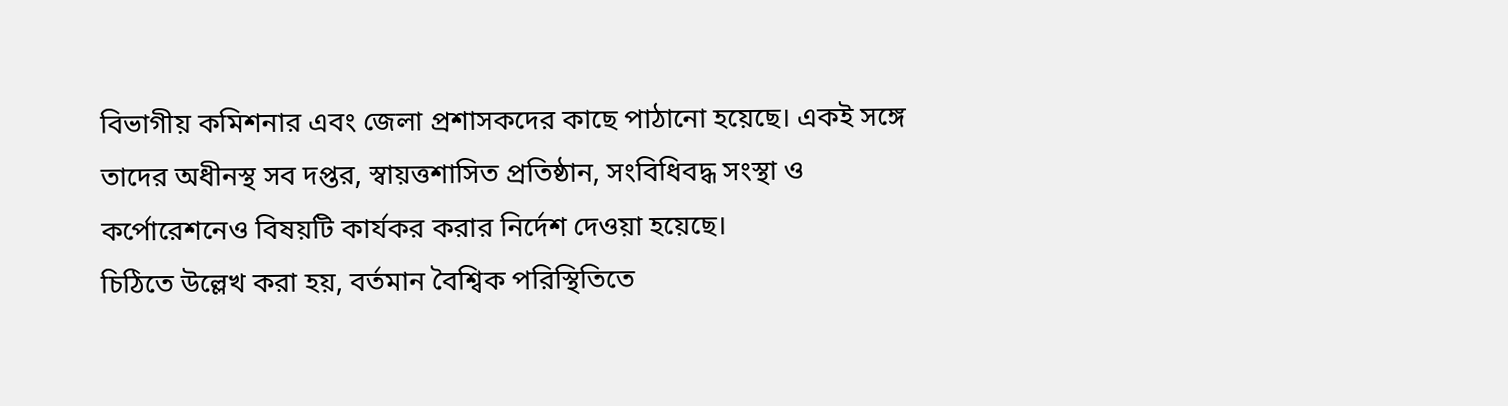বিভাগীয় কমিশনার এবং জেলা প্রশাসকদের কাছে পাঠানো হয়েছে। একই সঙ্গে তাদের অধীনস্থ সব দপ্তর, স্বায়ত্তশাসিত প্রতিষ্ঠান, সংবিধিবদ্ধ সংস্থা ও কর্পোরেশনেও বিষয়টি কার্যকর করার নির্দেশ দেওয়া হয়েছে।
চিঠিতে উল্লেখ করা হয়, বর্তমান বৈশ্বিক পরিস্থিতিতে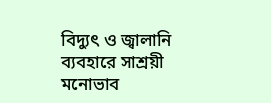বিদ্যুৎ ও জ্বালানি ব্যবহারে সাশ্রয়ী মনোভাব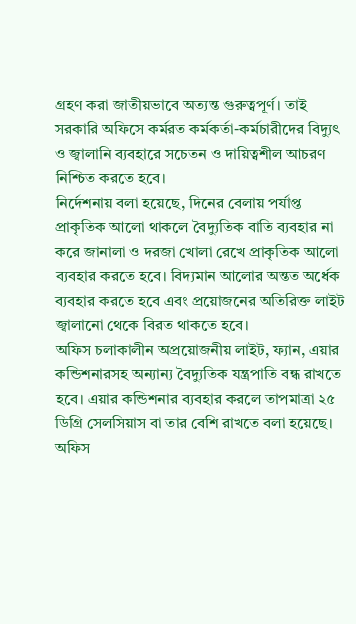গ্রহণ করা জাতীয়ভাবে অত্যন্ত গুরুত্বপূর্ণ। তাই সরকারি অফিসে কর্মরত কর্মকর্তা-কর্মচারীদের বিদ্যুৎ ও জ্বালানি ব্যবহারে সচেতন ও দায়িত্বশীল আচরণ নিশ্চিত করতে হবে।
নির্দেশনায় বলা হয়েছে, দিনের বেলায় পর্যাপ্ত প্রাকৃতিক আলো থাকলে বৈদ্যুতিক বাতি ব্যবহার না করে জানালা ও দরজা খোলা রেখে প্রাকৃতিক আলো ব্যবহার করতে হবে। বিদ্যমান আলোর অন্তত অর্ধেক ব্যবহার করতে হবে এবং প্রয়োজনের অতিরিক্ত লাইট জ্বালানো থেকে বিরত থাকতে হবে।
অফিস চলাকালীন অপ্রয়োজনীয় লাইট, ফ্যান, এয়ার কন্ডিশনারসহ অন্যান্য বৈদ্যুতিক যন্ত্রপাতি বন্ধ রাখতে হবে। এয়ার কন্ডিশনার ব্যবহার করলে তাপমাত্রা ২৫ ডিগ্রি সেলসিয়াস বা তার বেশি রাখতে বলা হয়েছে।
অফিস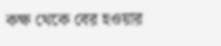কক্ষ থেকে বের হওয়ার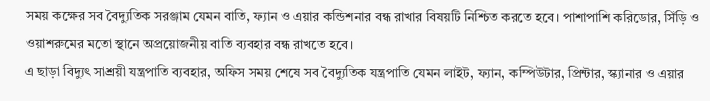সময় কক্ষের সব বৈদ্যুতিক সরঞ্জাম যেমন বাতি, ফ্যান ও এয়ার কন্ডিশনার বন্ধ রাখার বিষয়টি নিশ্চিত করতে হবে। পাশাপাশি করিডোর, সিঁড়ি ও ওয়াশরুমের মতো স্থানে অপ্রয়োজনীয় বাতি ব্যবহার বন্ধ রাখতে হবে।
এ ছাড়া বিদ্যুৎ সাশ্রয়ী যন্ত্রপাতি ব্যবহার, অফিস সময় শেষে সব বৈদ্যুতিক যন্ত্রপাতি যেমন লাইট, ফ্যান, কম্পিউটার, প্রিন্টার, স্ক্যানার ও এয়ার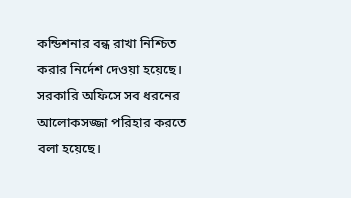কন্ডিশনার বন্ধ রাখা নিশ্চিত করার নির্দেশ দেওয়া হয়েছে।
সরকারি অফিসে সব ধরনের আলোকসজ্জা পরিহার করতে বলা হয়েছে।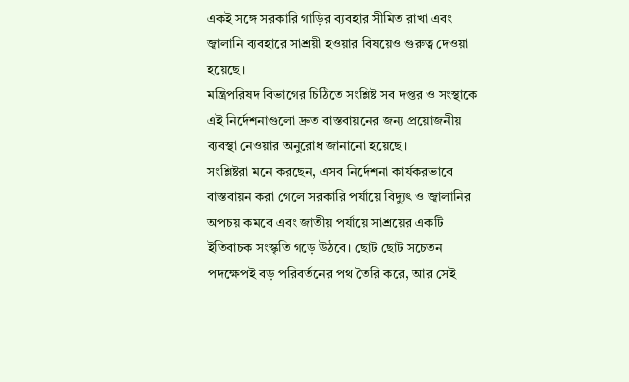একই সঙ্গে সরকারি গাড়ির ব্যবহার সীমিত রাখা এবং জ্বালানি ব্যবহারে সাশ্রয়ী হওয়ার বিষয়েও গুরুত্ব দেওয়া হয়েছে।
মন্ত্রিপরিষদ বিভাগের চিঠিতে সংশ্লিষ্ট সব দপ্তর ও সংস্থাকে এই নির্দেশনাগুলো দ্রুত বাস্তবায়নের জন্য প্রয়োজনীয় ব্যবস্থা নেওয়ার অনুরোধ জানানো হয়েছে।
সংশ্লিষ্টরা মনে করছেন, এসব নির্দেশনা কার্যকরভাবে বাস্তবায়ন করা গেলে সরকারি পর্যায়ে বিদ্যুৎ ও জ্বালানির অপচয় কমবে এবং জাতীয় পর্যায়ে সাশ্রয়ের একটি ইতিবাচক সংস্কৃতি গড়ে উঠবে। ছোট ছোট সচেতন পদক্ষেপই বড় পরিবর্তনের পথ তৈরি করে, আর সেই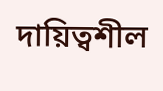দায়িত্বশীল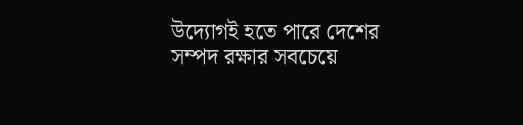উদ্যোগই হতে পারে দেশের সম্পদ রক্ষার সবচেয়ে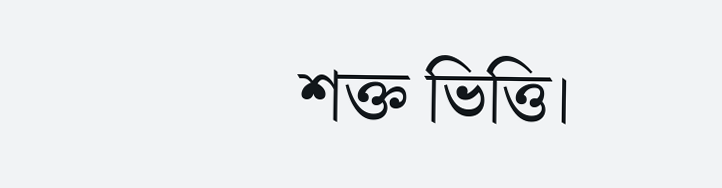শক্ত ভিত্তি।